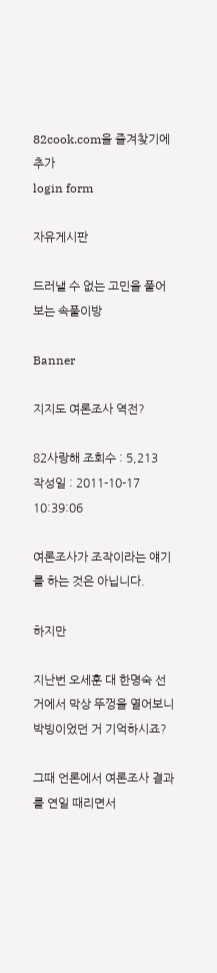82cook.com을 즐겨찾기에 추가
login form

자유게시판

드러낼 수 없는 고민을 풀어보는 속풀이방

Banner

지지도 여론조사 역전?

82사랑해 조회수 : 5,213
작성일 : 2011-10-17 10:39:06

여론조사가 조작이라는 얘기를 하는 것은 아닙니다.

하지만

지난번 오세훈 대 한명숙 선거에서 막상 뚜껑을 열어보니 박빙이었던 거 기억하시죠?

그때 언론에서 여론조사 결과를 연일 때리면서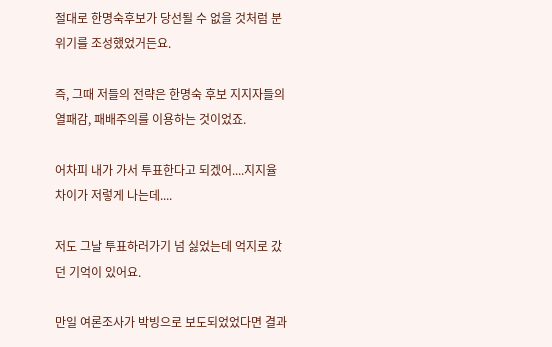절대로 한명숙후보가 당선될 수 없을 것처럼 분위기를 조성했었거든요.

즉, 그때 저들의 전략은 한명숙 후보 지지자들의 열패감, 패배주의를 이용하는 것이었죠.

어차피 내가 가서 투표한다고 되겠어....지지율 차이가 저렇게 나는데....

저도 그날 투표하러가기 넘 싫었는데 억지로 갔던 기억이 있어요.

만일 여론조사가 박빙으로 보도되었었다면 결과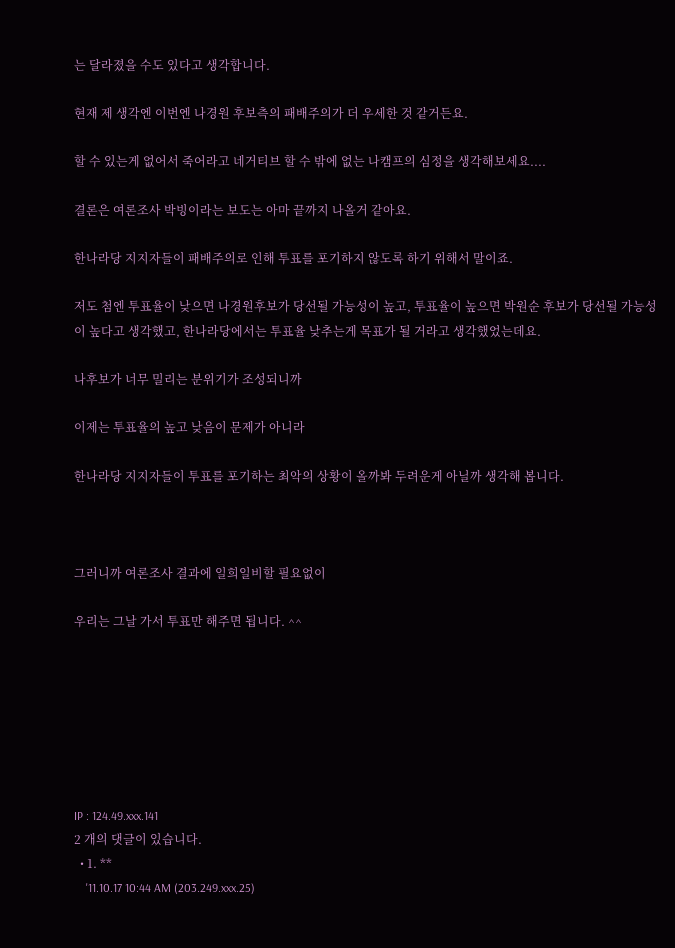는 달라졌을 수도 있다고 생각합니다.

현재 제 생각엔 이번엔 나경원 후보측의 패배주의가 더 우세한 것 같거든요.

할 수 있는게 없어서 죽어라고 네거티브 할 수 밖에 없는 나캠프의 심정을 생각해보세요....

결론은 여론조사 박빙이라는 보도는 아마 끝까지 나올거 같아요.

한나라당 지지자들이 패배주의로 인해 투표를 포기하지 않도록 하기 위해서 말이죠.

저도 첨엔 투표율이 낮으면 나경원후보가 당선될 가능성이 높고, 투표율이 높으면 박원순 후보가 당선될 가능성이 높다고 생각했고, 한나라당에서는 투표율 낮추는게 목표가 될 거라고 생각했었는데요.

나후보가 너무 밀리는 분위기가 조성되니까

이제는 투표율의 높고 낮음이 문제가 아니라

한나라당 지지자들이 투표를 포기하는 최악의 상황이 올까봐 두려운게 아닐까 생각해 봅니다.



그러니까 여론조사 결과에 일희일비할 필요없이

우리는 그날 가서 투표만 해주면 됩니다. ^^







IP : 124.49.xxx.141
2 개의 댓글이 있습니다.
  • 1. **
    '11.10.17 10:44 AM (203.249.xxx.25)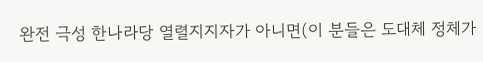완전 극성 한나라당 열렬지지자가 아니면(이 분들은 도대체 정체가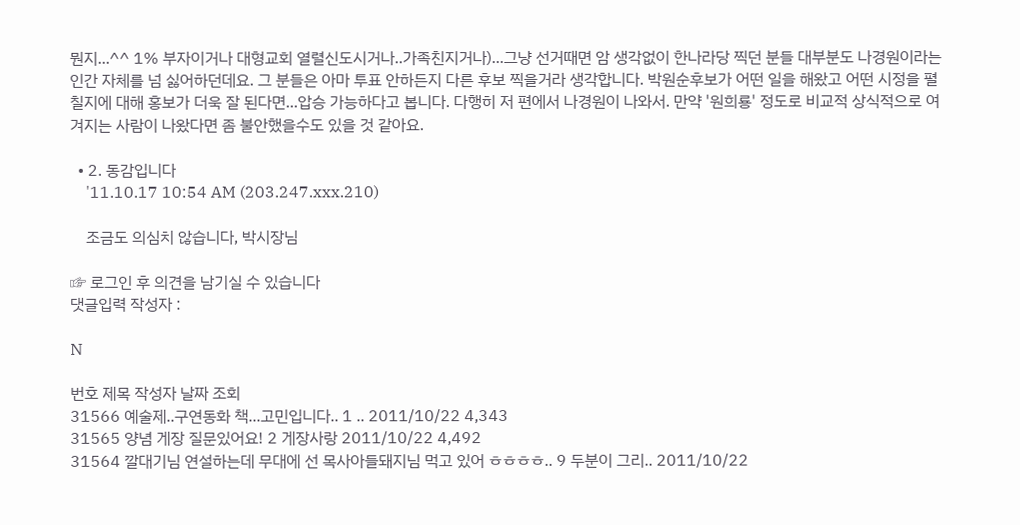뭔지...^^ 1% 부자이거나 대형교회 열렬신도시거나..가족친지거나)...그냥 선거때면 암 생각없이 한나라당 찍던 분들 대부분도 나경원이라는 인간 자체를 넘 싫어하던데요. 그 분들은 아마 투표 안하든지 다른 후보 찍을거라 생각합니다. 박원순후보가 어떤 일을 해왔고 어떤 시정을 펼칠지에 대해 홍보가 더욱 잘 된다면...압승 가능하다고 봅니다. 다행히 저 편에서 나경원이 나와서. 만약 '원희룡' 정도로 비교적 상식적으로 여겨지는 사람이 나왔다면 좀 불안했을수도 있을 것 같아요.

  • 2. 동감입니다
    '11.10.17 10:54 AM (203.247.xxx.210)

    조금도 의심치 않습니다, 박시장님

☞ 로그인 후 의견을 남기실 수 있습니다
댓글입력 작성자 :

N

번호 제목 작성자 날짜 조회
31566 예술제..구연동화 책...고민입니다.. 1 .. 2011/10/22 4,343
31565 양념 게장 질문있어요! 2 게장사랑 2011/10/22 4,492
31564 깔대기님 연설하는데 무대에 선 목사아들돼지님 먹고 있어 ㅎㅎㅎㅎ.. 9 두분이 그리.. 2011/10/22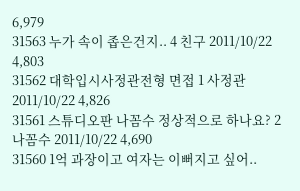6,979
31563 누가 속이 좁은건지.. 4 친구 2011/10/22 4,803
31562 대학입시사정관전형 면접 1 사정관 2011/10/22 4,826
31561 스튜디오판 나꼼수 정상적으로 하나요? 2 나꼼수 2011/10/22 4,690
31560 1억 과장이고 여자는 이뻐지고 싶어..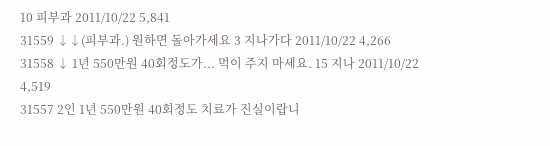10 피부과 2011/10/22 5,841
31559 ↓↓(피부과.) 원하면 돌아가세요 3 지나가다 2011/10/22 4,266
31558 ↓ 1년 550만원 40회정도가... 먹이 주지 마세요. 15 지나 2011/10/22 4,519
31557 2인 1년 550만원 40회정도 치료가 진실이랍니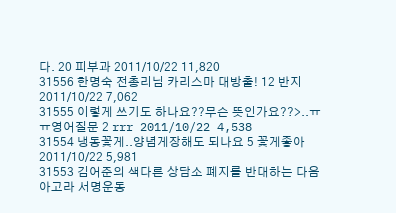다. 20 피부과 2011/10/22 11,820
31556 한명숙 전총리님 카리스마 대방출! 12 반지 2011/10/22 7,062
31555 이렇게 쓰기도 하나요??무슨 뜻인가요??>..ㅠㅠ영어질문 2 rrr 2011/10/22 4,538
31554 냉동꽃게..양념게장해도 되나요 5 꽃게좋아 2011/10/22 5,981
31553 김어준의 색다른 상담소 폐지를 반대하는 다음 아고라 서명운동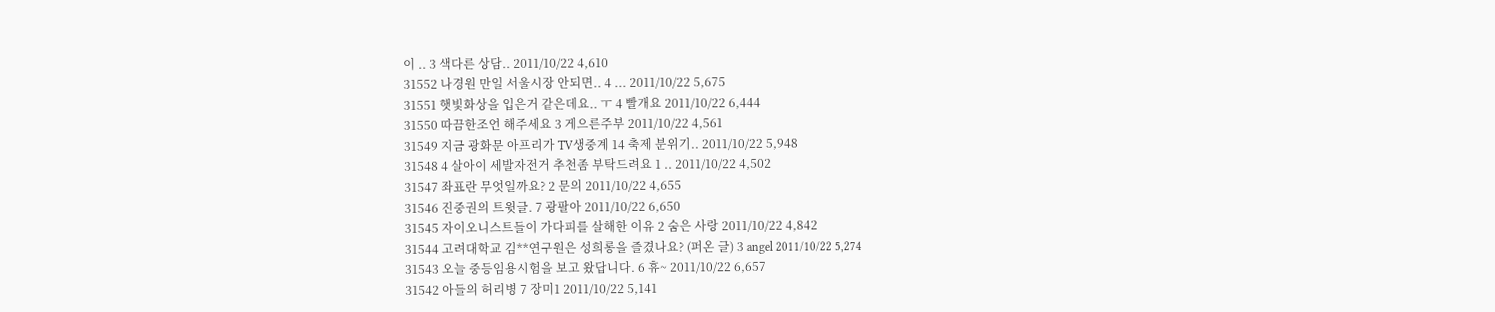이 .. 3 색다른 상담.. 2011/10/22 4,610
31552 나경원 만일 서울시장 안되면.. 4 ... 2011/10/22 5,675
31551 햇빛화상을 입은거 같은데요.. ㅜ 4 빨개요 2011/10/22 6,444
31550 따끔한조언 해주세요 3 게으른주부 2011/10/22 4,561
31549 지금 광화문 아프리가 TV생중계 14 축제 분위기.. 2011/10/22 5,948
31548 4 살아이 세발자전거 추천좀 부탁드려요 1 .. 2011/10/22 4,502
31547 좌표란 무엇일까요? 2 문의 2011/10/22 4,655
31546 진중권의 트윗글. 7 광팔아 2011/10/22 6,650
31545 자이오니스트들이 가다피를 살해한 이유 2 숨은 사랑 2011/10/22 4,842
31544 고려대학교 김**연구원은 성희롱을 즐겼나요? (퍼온 글) 3 angel 2011/10/22 5,274
31543 오늘 중등임용시험을 보고 왔답니다. 6 휴~ 2011/10/22 6,657
31542 아들의 허리병 7 장미1 2011/10/22 5,141